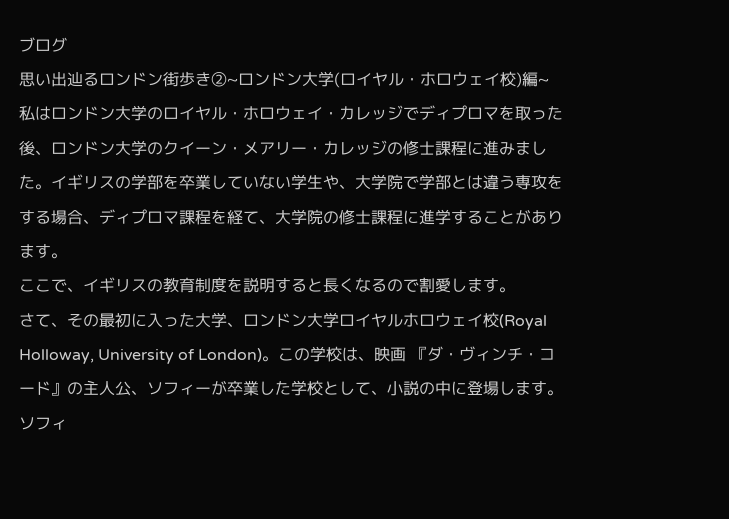ブログ
思い出辿るロンドン街歩き②~ロンドン大学(ロイヤル・ホロウェイ校)編~
私はロンドン大学のロイヤル・ホロウェイ・カレッジでディプロマを取った後、ロンドン大学のクイーン・メアリー・カレッジの修士課程に進みました。イギリスの学部を卒業していない学生や、大学院で学部とは違う専攻をする場合、ディプロマ課程を経て、大学院の修士課程に進学することがあります。
ここで、イギリスの教育制度を説明すると長くなるので割愛します。
さて、その最初に入った大学、ロンドン大学ロイヤルホロウェイ校(Royal Holloway, University of London)。この学校は、映画 『ダ・ヴィンチ・コード』の主人公、ソフィーが卒業した学校として、小説の中に登場します。ソフィ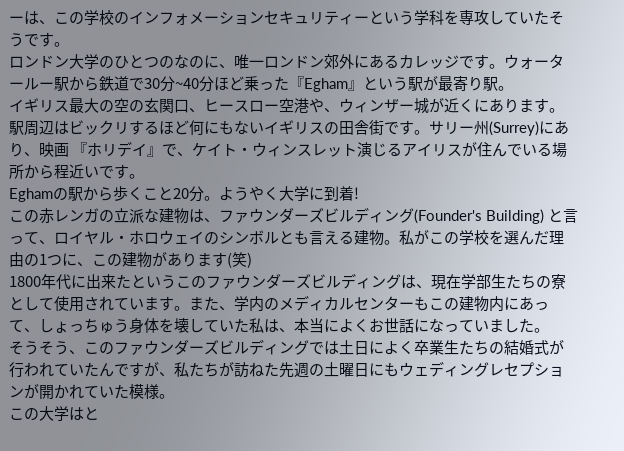ーは、この学校のインフォメーションセキュリティーという学科を専攻していたそうです。
ロンドン大学のひとつのなのに、唯一ロンドン郊外にあるカレッジです。ウォータールー駅から鉄道で30分~40分ほど乗った『Egham』という駅が最寄り駅。
イギリス最大の空の玄関口、ヒースロー空港や、ウィンザー城が近くにあります。駅周辺はビックリするほど何にもないイギリスの田舎街です。サリー州(Surrey)にあり、映画 『ホリデイ』で、ケイト・ウィンスレット演じるアイリスが住んでいる場所から程近いです。
Eghamの駅から歩くこと20分。ようやく大学に到着!
この赤レンガの立派な建物は、ファウンダーズビルディング(Founder's Building) と言って、ロイヤル・ホロウェイのシンボルとも言える建物。私がこの学校を選んだ理由の1つに、この建物があります(笑)
1800年代に出来たというこのファウンダーズビルディングは、現在学部生たちの寮として使用されています。また、学内のメディカルセンターもこの建物内にあって、しょっちゅう身体を壊していた私は、本当によくお世話になっていました。
そうそう、このファウンダーズビルディングでは土日によく卒業生たちの結婚式が行われていたんですが、私たちが訪ねた先週の土曜日にもウェディングレセプションが開かれていた模様。
この大学はと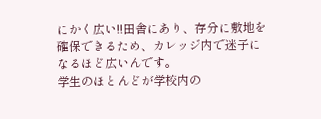にかく広い!!田舎にあり、存分に敷地を確保できるため、カレッジ内で迷子になるほど広いんです。
学生のほとんどが学校内の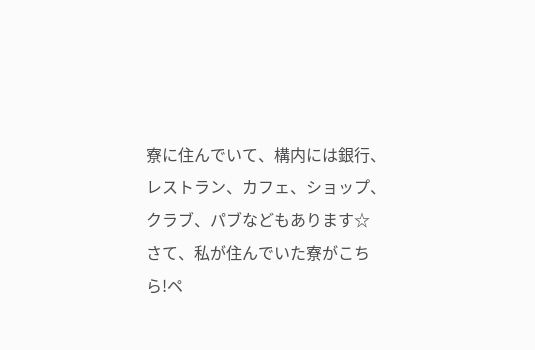寮に住んでいて、構内には銀行、レストラン、カフェ、ショップ、クラブ、パブなどもあります☆
さて、私が住んでいた寮がこちら!ペ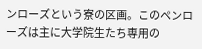ンローズという寮の区画。このペンローズは主に大学院生たち専用の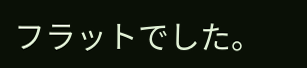フラットでした。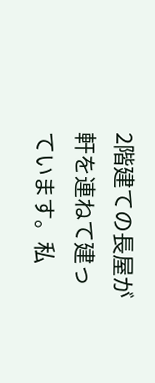2階建ての長屋が軒を連ねて建っています。私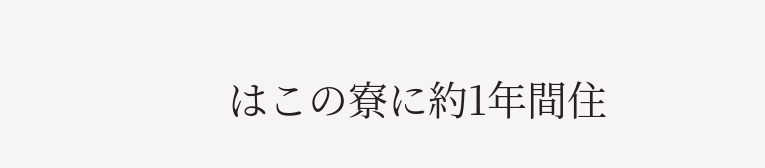はこの寮に約1年間住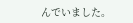んでいました。